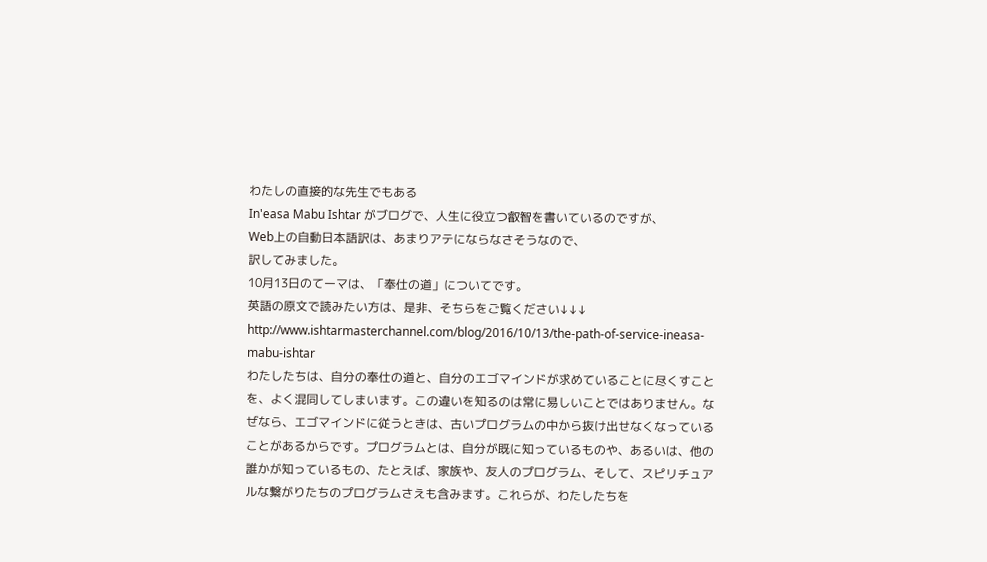わたしの直接的な先生でもある
In'easa Mabu Ishtar がブログで、人生に役立つ叡智を書いているのですが、
Web上の自動日本語訳は、あまりアテにならなさそうなので、
訳してみました。
10月13日のてーマは、「奉仕の道」についてです。
英語の原文で読みたい方は、是非、そちらをご覧ください↓↓↓
http://www.ishtarmasterchannel.com/blog/2016/10/13/the-path-of-service-ineasa-mabu-ishtar
わたしたちは、自分の奉仕の道と、自分のエゴマインドが求めていることに尽くすことを、よく混同してしまいます。この違いを知るのは常に易しいことではありません。なぜなら、エゴマインドに従うときは、古いプログラムの中から抜け出せなくなっていることがあるからです。プログラムとは、自分が既に知っているものや、あるいは、他の誰かが知っているもの、たとえば、家族や、友人のプログラム、そして、スピリチュアルな繋がりたちのプログラムさえも含みます。これらが、わたしたちを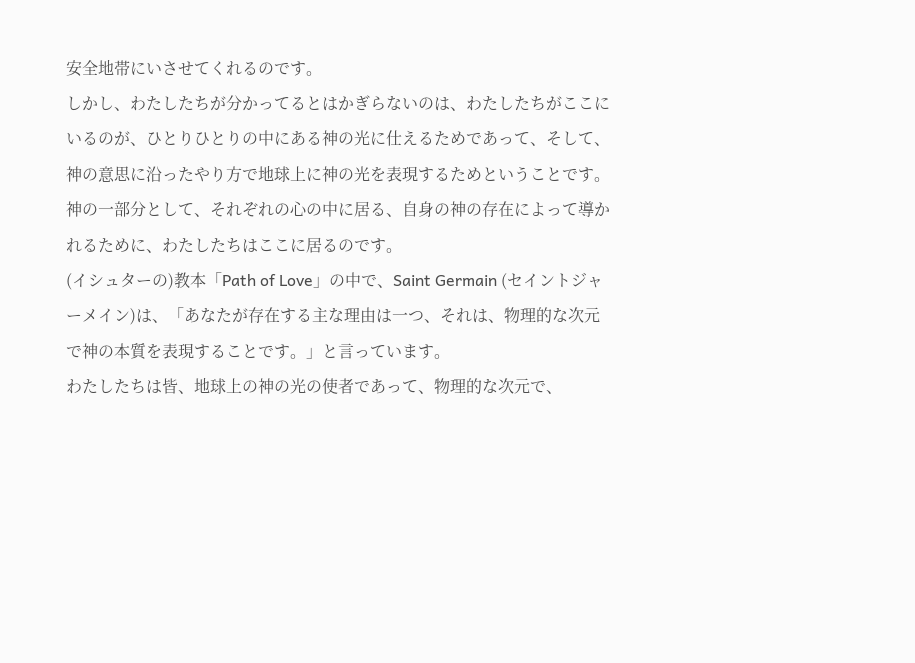安全地帯にいさせてくれるのです。
しかし、わたしたちが分かってるとはかぎらないのは、わたしたちがここにいるのが、ひとりひとりの中にある神の光に仕えるためであって、そして、神の意思に沿ったやり方で地球上に神の光を表現するためということです。神の一部分として、それぞれの心の中に居る、自身の神の存在によって導かれるために、わたしたちはここに居るのです。
(イシュターの)教本「Path of Love」の中で、Saint Germain (セイントジャーメイン)は、「あなたが存在する主な理由は一つ、それは、物理的な次元で神の本質を表現することです。」と言っています。
わたしたちは皆、地球上の神の光の使者であって、物理的な次元で、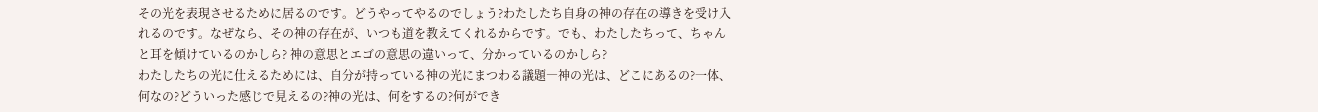その光を表現させるために居るのです。どうやってやるのでしょう?わたしたち自身の神の存在の導きを受け入れるのです。なぜなら、その神の存在が、いつも道を教えてくれるからです。でも、わたしたちって、ちゃんと耳を傾けているのかしら? 神の意思とエゴの意思の違いって、分かっているのかしら?
わたしたちの光に仕えるためには、自分が持っている神の光にまつわる議題―神の光は、どこにあるの?一体、何なの?どういった感じで見えるの?神の光は、何をするの?何ができ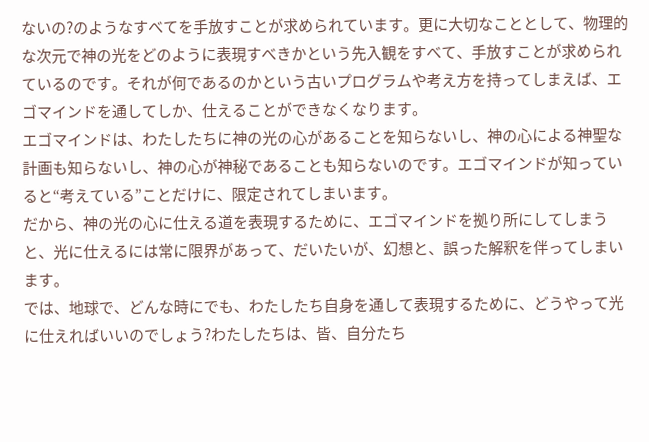ないの?のようなすべてを手放すことが求められています。更に大切なこととして、物理的な次元で神の光をどのように表現すべきかという先入観をすべて、手放すことが求められているのです。それが何であるのかという古いプログラムや考え方を持ってしまえば、エゴマインドを通してしか、仕えることができなくなります。
エゴマインドは、わたしたちに神の光の心があることを知らないし、神の心による神聖な計画も知らないし、神の心が神秘であることも知らないのです。エゴマインドが知っていると“考えている”ことだけに、限定されてしまいます。
だから、神の光の心に仕える道を表現するために、エゴマインドを拠り所にしてしまうと、光に仕えるには常に限界があって、だいたいが、幻想と、誤った解釈を伴ってしまいます。
では、地球で、どんな時にでも、わたしたち自身を通して表現するために、どうやって光に仕えればいいのでしょう?わたしたちは、皆、自分たち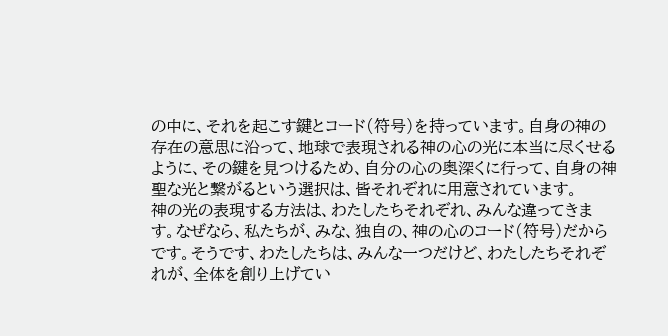の中に、それを起こす鍵とコード(符号)を持っています。自身の神の存在の意思に沿って、地球で表現される神の心の光に本当に尽くせるように、その鍵を見つけるため、自分の心の奥深くに行って、自身の神聖な光と繋がるという選択は、皆それぞれに用意されています。
神の光の表現する方法は、わたしたちそれぞれ、みんな違ってきます。なぜなら、私たちが、みな、独自の、神の心のコード(符号)だからです。そうです、わたしたちは、みんな一つだけど、わたしたちそれぞれが、全体を創り上げてい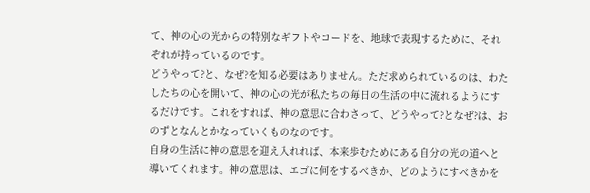て、神の心の光からの特別なギフトやコードを、地球で表現するために、それぞれが持っているのです。
どうやって?と、なぜ?を知る必要はありません。ただ求められているのは、わたしたちの心を開いて、神の心の光が私たちの毎日の生活の中に流れるようにするだけです。これをすれば、神の意思に合わさって、どうやって?となぜ?は、おのずとなんとかなっていくものなのです。
自身の生活に神の意思を迎え入れれば、本来歩むためにある自分の光の道へと導いてくれます。神の意思は、エゴに何をするべきか、どのようにすべきかを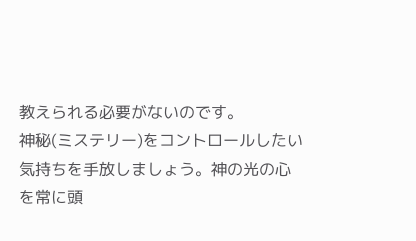教えられる必要がないのです。
神秘(ミステリー)をコントロールしたい気持ちを手放しましょう。神の光の心を常に頭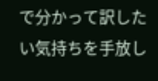で分かって訳したい気持ちを手放し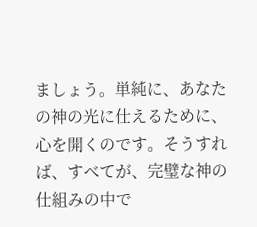ましょう。単純に、あなたの神の光に仕えるために、心を開くのです。そうすれば、すべてが、完璧な神の仕組みの中で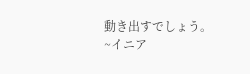動き出すでしょう。
~イニア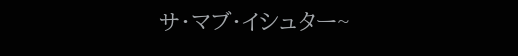サ・マブ・イシュター~